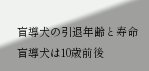盲導犬の引退年齢と寿命
盲導犬は10歳前後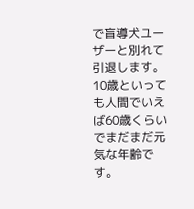で盲導犬ユーザーと別れて引退します。
10歳といっても人間でいえば60歳くらいでまだまだ元気な年齢です。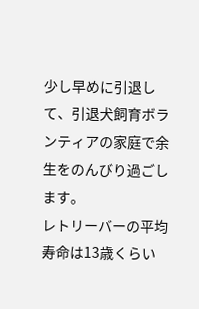少し早めに引退して、引退犬飼育ボランティアの家庭で余生をのんびり過ごします。
レトリーバーの平均寿命は13歳くらい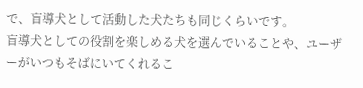で、盲導犬として活動した犬たちも同じくらいです。
盲導犬としての役割を楽しめる犬を選んでいることや、ユーザーがいつもそばにいてくれるこ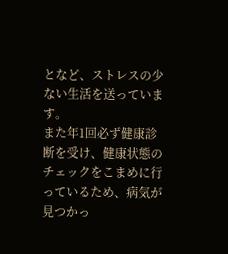となど、ストレスの少ない生活を送っています。
また年1回必ず健康診断を受け、健康状態のチェックをこまめに行っているため、病気が見つかっ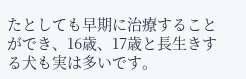たとしても早期に治療することができ、16歳、17歳と長生きする犬も実は多いです。